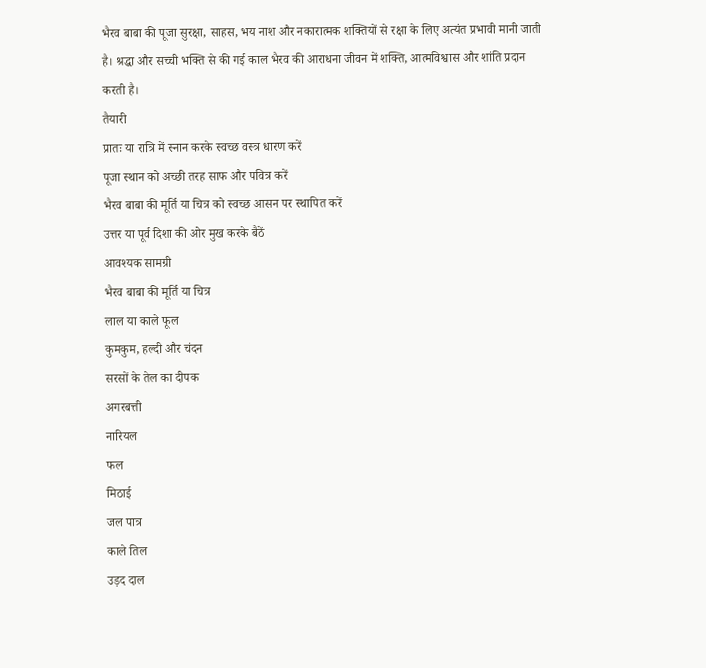भैरव बाबा की पूजा सुरक्षा, साहस, भय नाश और नकारात्मक शक्तियों से रक्षा के लिए अत्यंत प्रभावी मानी जाती है। श्रद्धा और सच्ची भक्ति से की गई काल भैरव की आराधना जीवन में शक्ति, आत्मविश्वास और शांति प्रदान करती है।
तैयारी
प्रातः या रात्रि में स्नान करके स्वच्छ वस्त्र धारण करें
पूजा स्थान को अच्छी तरह साफ और पवित्र करें
भैरव बाबा की मूर्ति या चित्र को स्वच्छ आसन पर स्थापित करें
उत्तर या पूर्व दिशा की ओर मुख करके बैठें
आवश्यक सामग्री
भैरव बाबा की मूर्ति या चित्र
लाल या काले फूल
कुमकुम, हल्दी और चंदन
सरसों के तेल का दीपक
अगरबत्ती
नारियल
फल
मिठाई
जल पात्र
काले तिल
उड़द दाल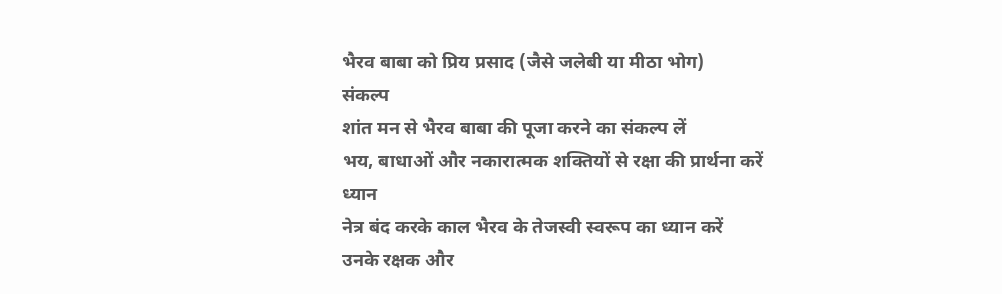भैरव बाबा को प्रिय प्रसाद (जैसे जलेबी या मीठा भोग)
संकल्प
शांत मन से भैरव बाबा की पूजा करने का संकल्प लें
भय, बाधाओं और नकारात्मक शक्तियों से रक्षा की प्रार्थना करें
ध्यान
नेत्र बंद करके काल भैरव के तेजस्वी स्वरूप का ध्यान करें
उनके रक्षक और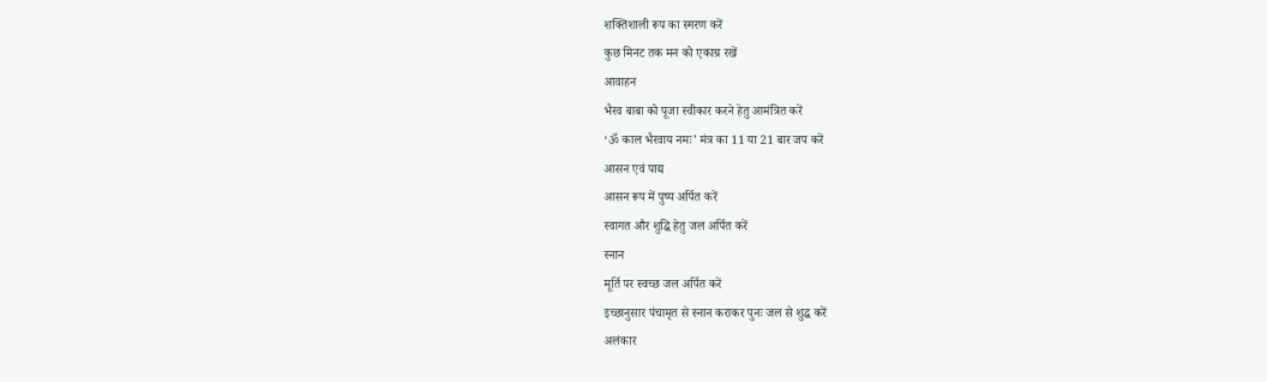शक्तिशाली रूप का स्मरण करें
कुछ मिनट तक मन को एकाग्र रखें
आवाहन
भैरव बाबा को पूजा स्वीकार करने हेतु आमंत्रित करें
‘ॐ काल भैरवाय नमः’ मंत्र का 11 या 21 बार जप करें
आसन एवं पाद्य
आसन रूप में पुष्प अर्पित करें
स्वागत और शुद्धि हेतु जल अर्पित करें
स्नान
मूर्ति पर स्वच्छ जल अर्पित करें
इच्छानुसार पंचामृत से स्नान कराकर पुनः जल से शुद्ध करें
अलंकार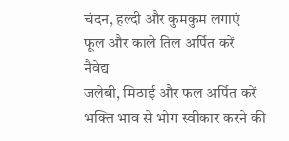चंदन, हल्दी और कुमकुम लगाएं
फूल और काले तिल अर्पित करें
नैवेद्य
जलेबी, मिठाई और फल अर्पित करें
भक्ति भाव से भोग स्वीकार करने की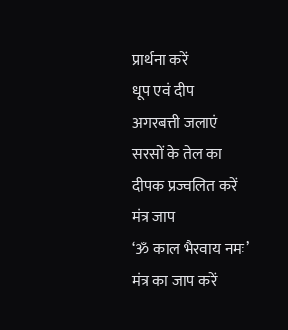प्रार्थना करें
धूप एवं दीप
अगरबत्ती जलाएं
सरसों के तेल का दीपक प्रज्वलित करें
मंत्र जाप
‘ॐ काल भैरवाय नमः’ मंत्र का जाप करें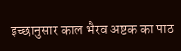इच्छानुसार काल भैरव अष्टक का पाठ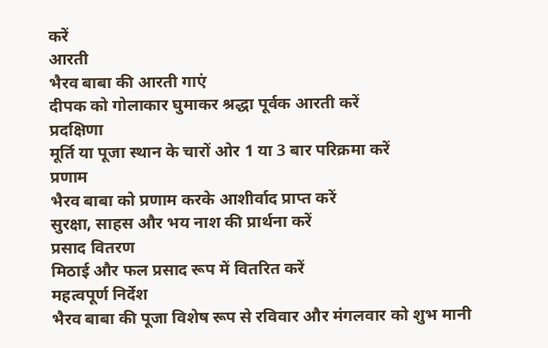करें
आरती
भैरव बाबा की आरती गाएं
दीपक को गोलाकार घुमाकर श्रद्धा पूर्वक आरती करें
प्रदक्षिणा
मूर्ति या पूजा स्थान के चारों ओर 1 या 3 बार परिक्रमा करें
प्रणाम
भैरव बाबा को प्रणाम करके आशीर्वाद प्राप्त करें
सुरक्षा, साहस और भय नाश की प्रार्थना करें
प्रसाद वितरण
मिठाई और फल प्रसाद रूप में वितरित करें
महत्वपूर्ण निर्देश
भैरव बाबा की पूजा विशेष रूप से रविवार और मंगलवार को शुभ मानी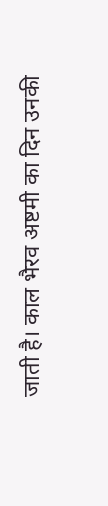जाती है। काल भैरव अष्टमी का दिन उनकी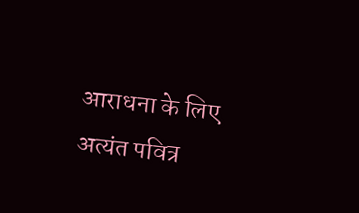आराधना के लिए अत्यंत पवित्र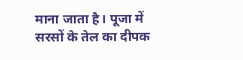माना जाता है। पूजा में सरसों के तेल का दीपक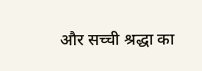और सच्ची श्रद्धा का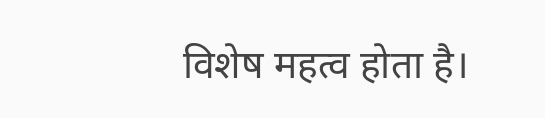विशेष महत्व होता है।